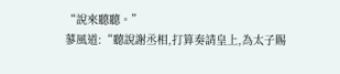“說來聽聽。”
蓼風道:“聽說謝丞相,打算奏請皇上,為太子賜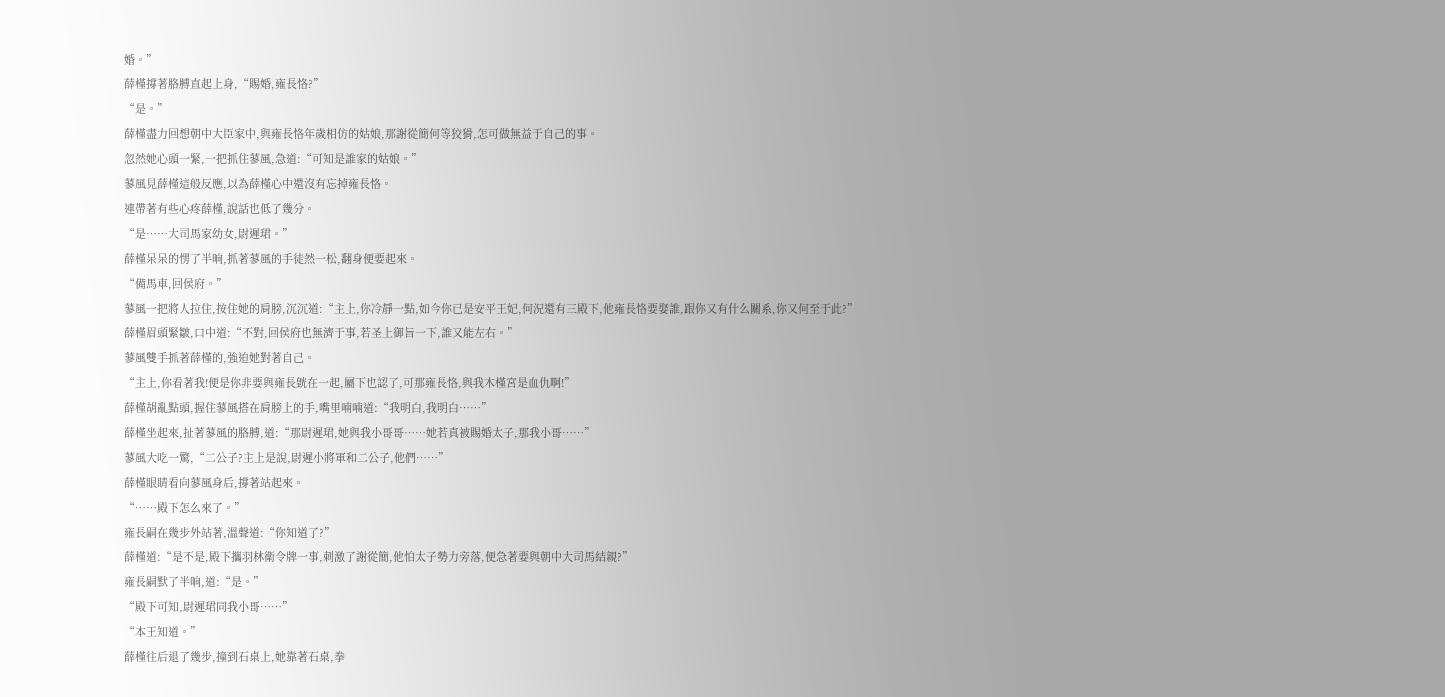婚。”
薛槿撐著胳膊直起上身,“賜婚,雍長恪?”
“是。”
薛槿盡力回想朝中大臣家中,與雍長恪年歲相仿的姑娘,那謝從簡何等狡猾,怎可做無益于自己的事。
忽然她心頭一緊,一把抓住蓼風,急道:“可知是誰家的姑娘。”
蓼風見薛槿這般反應,以為薛槿心中還沒有忘掉雍長恪。
連帶著有些心疼薛槿,說話也低了幾分。
“是……大司馬家幼女,尉遲珺。”
薛槿呆呆的愣了半晌,抓著蓼風的手徒然一松,翻身便要起來。
“備馬車,回侯府。”
蓼風一把將人拉住,按住她的肩膀,沉沉道:“主上,你冷靜一點,如今你已是安平王妃,何況還有三殿下,他雍長恪要娶誰,跟你又有什么關系,你又何至于此?”
薛槿眉頭緊皺,口中道:“不對,回侯府也無濟于事,若圣上御旨一下,誰又能左右。”
蓼風雙手抓著薛槿的,強迫她對著自己。
“主上,你看著我!便是你非要與雍長皝在一起,屬下也認了,可那雍長恪,與我木槿宮是血仇啊!”
薛槿胡亂點頭,握住蓼風搭在肩膀上的手,嘴里喃喃道:“我明白,我明白……”
薛槿坐起來,扯著蓼風的胳膊,道:“那尉遲珺,她與我小哥哥……她若真被賜婚太子,那我小哥……”
蓼風大吃一驚,“二公子?主上是說,尉遲小將軍和二公子,他們……”
薛槿眼睛看向蓼風身后,撐著站起來。
“……殿下怎么來了。”
雍長嗣在幾步外站著,溫聲道:“你知道了?”
薛槿道:“是不是,殿下攜羽林衛令牌一事,刺激了謝從簡,他怕太子勢力旁落,便急著要與朝中大司馬結親?”
雍長嗣默了半晌,道:“是。”
“殿下可知,尉遲珺同我小哥……”
“本王知道。”
薛槿往后退了幾步,撞到石桌上,她靠著石桌,拳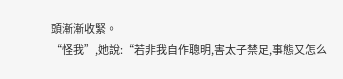頭漸漸收緊。
“怪我”,她說:“若非我自作聰明,害太子禁足,事態又怎么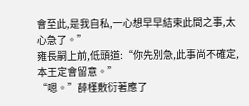會至此,是我自私,一心想早早結束此間之事,太心急了。”
雍長嗣上前,低頭道:“你先別急,此事尚不確定,本王定會留意。”
“嗯。”薛槿敷衍著應了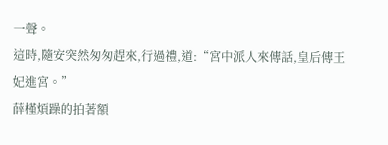一聲。
這時,隨安突然匆匆趕來,行過禮,道:“宮中派人來傳話,皇后傳王妃進宮。”
薛槿煩躁的拍著額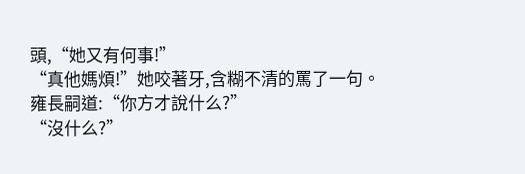頭,“她又有何事!”
“真他媽煩!”她咬著牙,含糊不清的罵了一句。
雍長嗣道:“你方才說什么?”
“沒什么?”